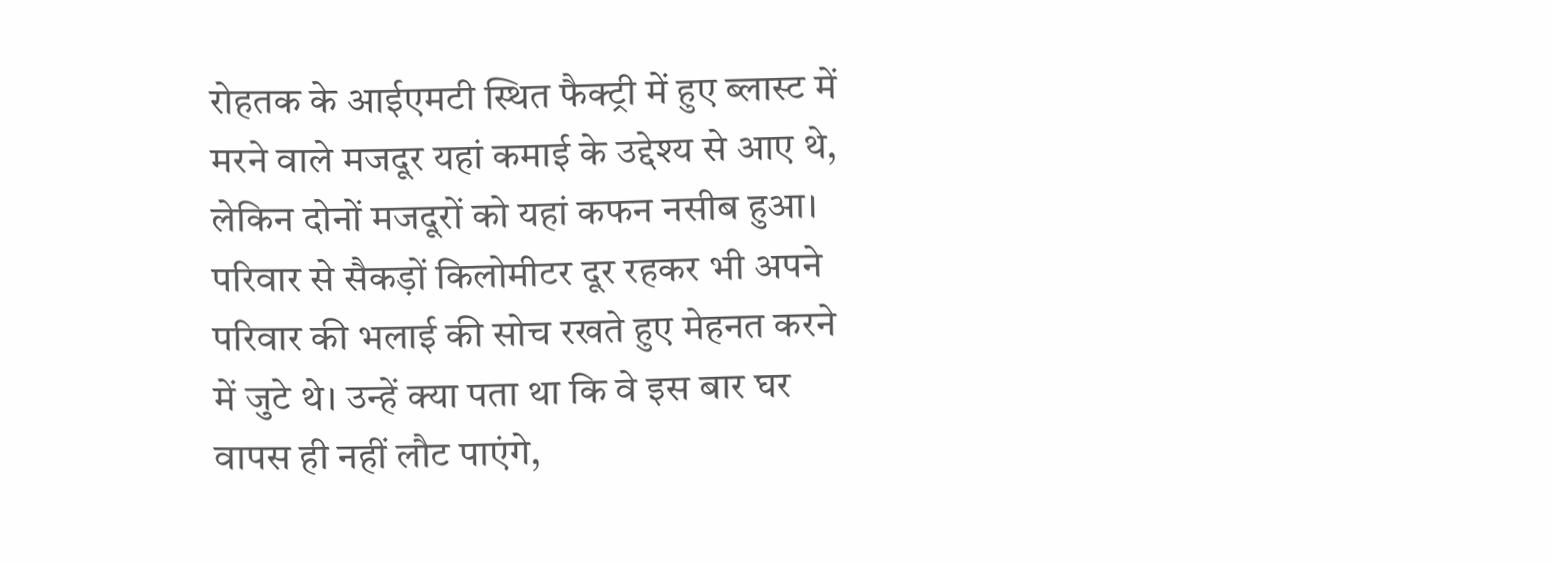रोहतक के आईएमटी स्थित फैक्ट्री में हुए ब्लास्ट में मरने वाले मजदूर यहां कमाई के उद्देश्य से आए थे, लेकिन दोनों मजदूरों को यहां कफन नसीब हुआ। परिवार से सैकड़ों किलोमीटर दूर रहकर भी अपने परिवार की भलाई की सोच रखते हुए मेहनत करने में जुटे थे। उन्हें क्या पता था कि वे इस बार घर वापस ही नहीं लौट पाएंगे,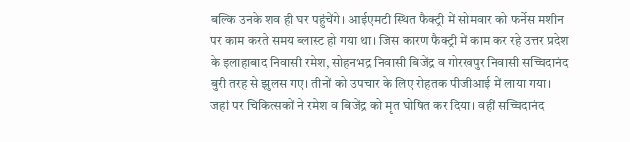बल्कि उनके शव ही घर पहुंचेंगे। आईएमटी स्थित फैक्ट्री में सोमवार को फर्नेस मशीन पर काम करते समय ब्लास्ट हो गया था। जिस कारण फैक्ट्री में काम कर रहे उत्तर प्रदेश के इलाहाबाद निवासी रमेश, सोहनभद्र निवासी बिजेंद्र व गोरखपुर निवासी सच्चिदानंद बुरी तरह से झुलस गए। तीनों को उपचार के लिए रोहतक पीजीआई में लाया गया। जहां पर चिकित्सकों ने रमेश व बिजेंद्र को मृत घोषित कर दिया। वहीं सच्चिदानंद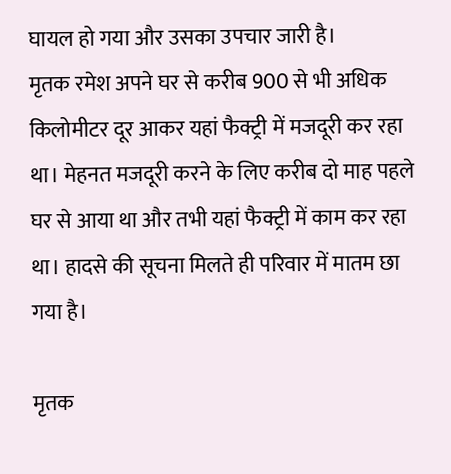घायल हो गया और उसका उपचार जारी है।
मृतक रमेश अपने घर से करीब 900 से भी अधिक किलोमीटर दूर आकर यहां फैक्ट्री में मजदूरी कर रहा था। मेहनत मजदूरी करने के लिए करीब दो माह पहले घर से आया था और तभी यहां फैक्ट्री में काम कर रहा था। हादसे की सूचना मिलते ही परिवार में मातम छा गया है।

मृतक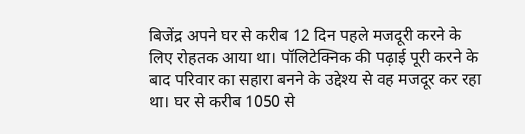बिजेंद्र अपने घर से करीब 12 दिन पहले मजदूरी करने के लिए रोहतक आया था। पॉलिटेक्निक की पढ़ाई पूरी करने के बाद परिवार का सहारा बनने के उद्देश्य से वह मजदूर कर रहा था। घर से करीब 1050 से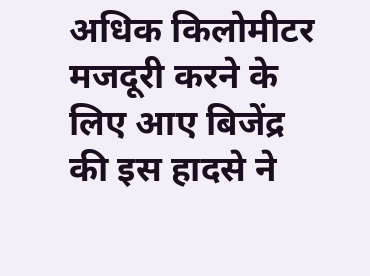अधिक किलोमीटर मजदूरी करने के लिए आए बिजेंद्र की इस हादसे ने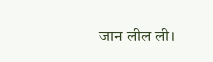जान लील ली।